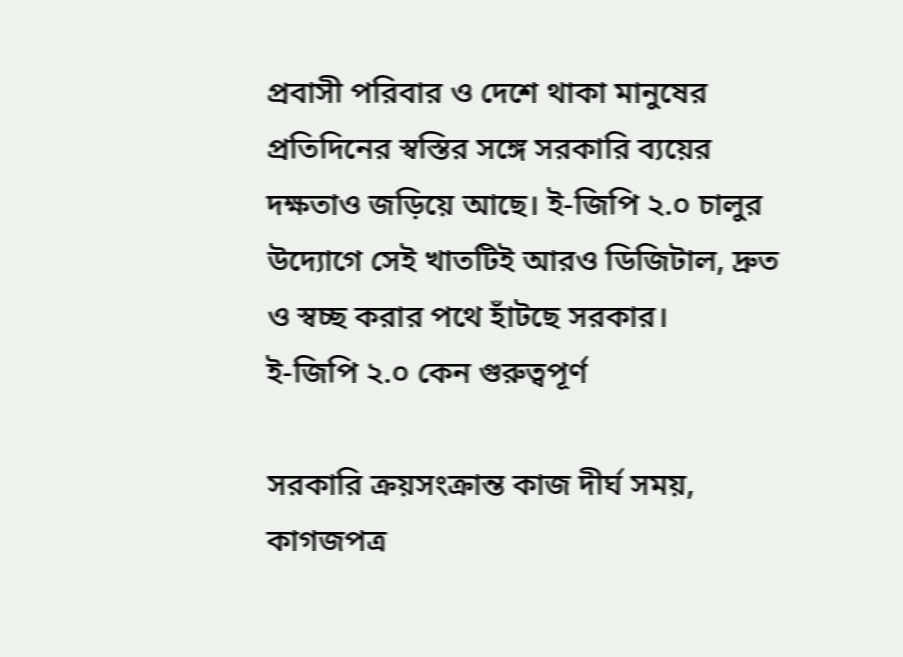প্রবাসী পরিবার ও দেশে থাকা মানুষের প্রতিদিনের স্বস্তির সঙ্গে সরকারি ব্যয়ের দক্ষতাও জড়িয়ে আছে। ই-জিপি ২.০ চালুর উদ্যোগে সেই খাতটিই আরও ডিজিটাল, দ্রুত ও স্বচ্ছ করার পথে হাঁটছে সরকার।
ই-জিপি ২.০ কেন গুরুত্বপূর্ণ

সরকারি ক্রয়সংক্রান্ত কাজ দীর্ঘ সময়, কাগজপত্র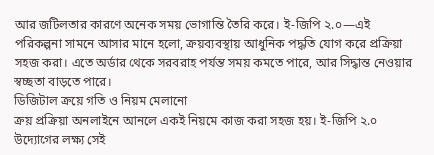আর জটিলতার কারণে অনেক সময় ভোগান্তি তৈরি করে। ই-জিপি ২.০—এই পরিকল্পনা সামনে আসার মানে হলো, ক্রয়ব্যবস্থায় আধুনিক পদ্ধতি যোগ করে প্রক্রিয়া সহজ করা। এতে অর্ডার থেকে সরবরাহ পর্যন্ত সময় কমতে পারে, আর সিদ্ধান্ত নেওয়ার স্বচ্ছতা বাড়তে পারে।
ডিজিটাল ক্রয়ে গতি ও নিয়ম মেলানো
ক্রয় প্রক্রিয়া অনলাইনে আনলে একই নিয়মে কাজ করা সহজ হয়। ই-জিপি ২.০ উদ্যোগের লক্ষ্য সেই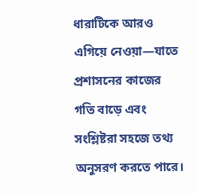ধারাটিকে আরও এগিয়ে নেওয়া—যাতে প্রশাসনের কাজের গতি বাড়ে এবং সংশ্লিষ্টরা সহজে তথ্য অনুসরণ করতে পারে।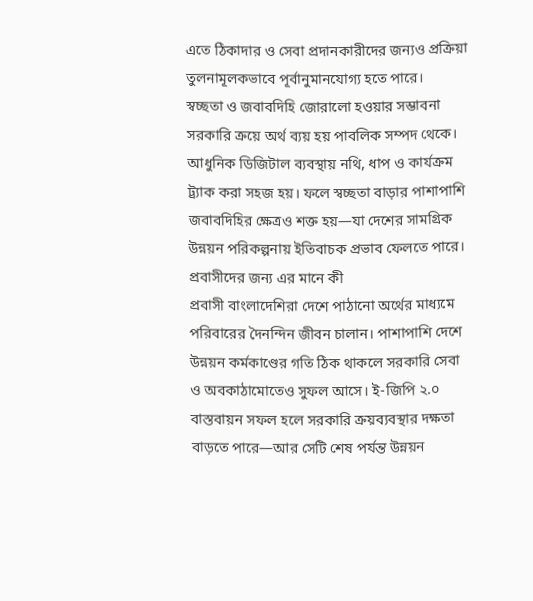এতে ঠিকাদার ও সেবা প্রদানকারীদের জন্যও প্রক্রিয়া তুলনামূলকভাবে পূর্বানুমানযোগ্য হতে পারে।
স্বচ্ছতা ও জবাবদিহি জোরালো হওয়ার সম্ভাবনা
সরকারি ক্রয়ে অর্থ ব্যয় হয় পাবলিক সম্পদ থেকে। আধুনিক ডিজিটাল ব্যবস্থায় নথি, ধাপ ও কার্যক্রম ট্র্যাক করা সহজ হয়। ফলে স্বচ্ছতা বাড়ার পাশাপাশি জবাবদিহির ক্ষেত্রও শক্ত হয়—যা দেশের সামগ্রিক উন্নয়ন পরিকল্পনায় ইতিবাচক প্রভাব ফেলতে পারে।
প্রবাসীদের জন্য এর মানে কী
প্রবাসী বাংলাদেশিরা দেশে পাঠানো অর্থের মাধ্যমে পরিবারের দৈনন্দিন জীবন চালান। পাশাপাশি দেশে উন্নয়ন কর্মকাণ্ডের গতি ঠিক থাকলে সরকারি সেবা ও অবকাঠামোতেও সুফল আসে। ই-জিপি ২.০ বাস্তবায়ন সফল হলে সরকারি ক্রয়ব্যবস্থার দক্ষতা বাড়তে পারে—আর সেটি শেষ পর্যন্ত উন্নয়ন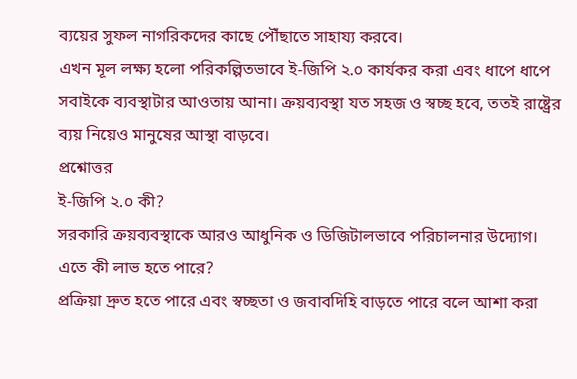ব্যয়ের সুফল নাগরিকদের কাছে পৌঁছাতে সাহায্য করবে।
এখন মূল লক্ষ্য হলো পরিকল্পিতভাবে ই-জিপি ২.০ কার্যকর করা এবং ধাপে ধাপে সবাইকে ব্যবস্থাটার আওতায় আনা। ক্রয়ব্যবস্থা যত সহজ ও স্বচ্ছ হবে, ততই রাষ্ট্রের ব্যয় নিয়েও মানুষের আস্থা বাড়বে।
প্রশ্নোত্তর
ই-জিপি ২.০ কী?
সরকারি ক্রয়ব্যবস্থাকে আরও আধুনিক ও ডিজিটালভাবে পরিচালনার উদ্যোগ।
এতে কী লাভ হতে পারে?
প্রক্রিয়া দ্রুত হতে পারে এবং স্বচ্ছতা ও জবাবদিহি বাড়তে পারে বলে আশা করা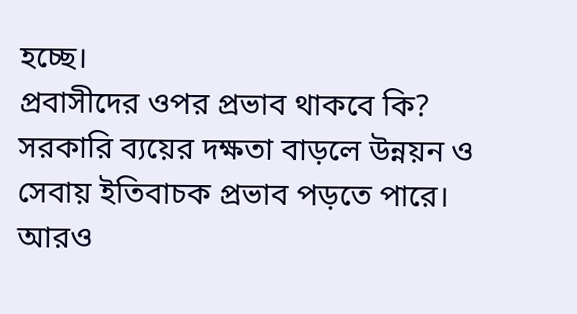হচ্ছে।
প্রবাসীদের ওপর প্রভাব থাকবে কি?
সরকারি ব্যয়ের দক্ষতা বাড়লে উন্নয়ন ও সেবায় ইতিবাচক প্রভাব পড়তে পারে।
আরও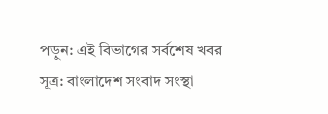পড়ুন: এই বিভাগের সর্বশেষ খবর
সূত্র: বাংলাদেশ সংবাদ সংস্থা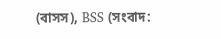(বাসস), BSS (সংবাদ: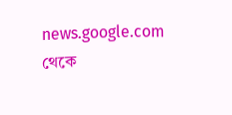news.google.com থেকে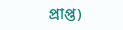প্রাপ্ত)